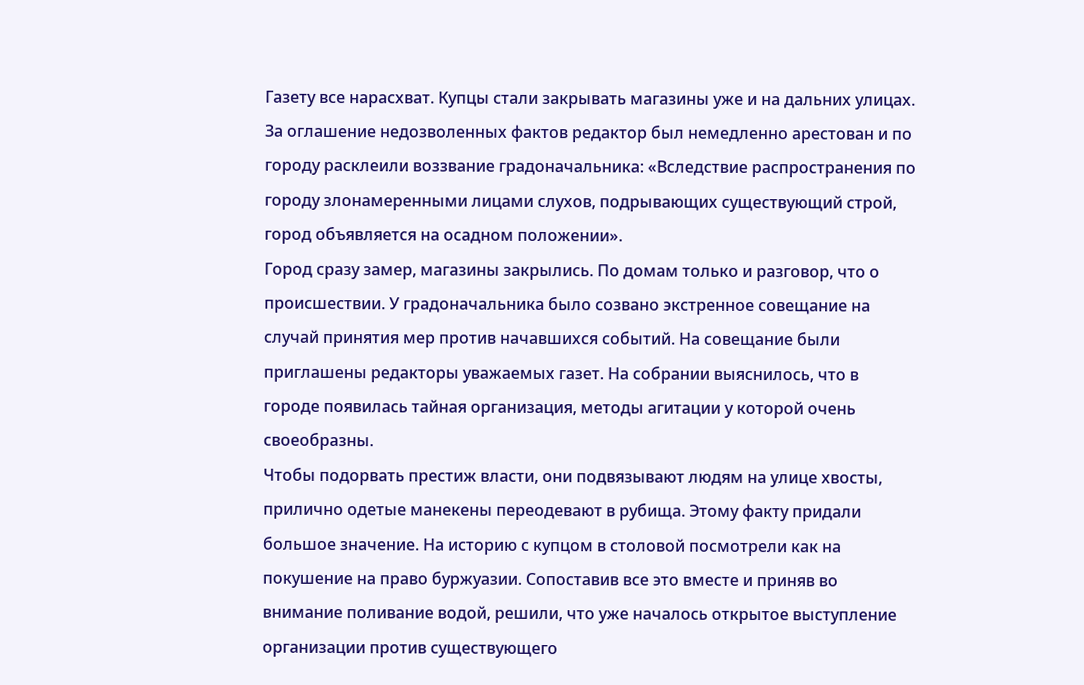Газету все нарасхват. Купцы стали закрывать магазины уже и на дальних улицах. За оглашение недозволенных фактов редактор был немедленно арестован и по городу расклеили воззвание градоначальника: «Вследствие распространения по городу злонамеренными лицами слухов, подрывающих существующий строй, город объявляется на осадном положении».
Город сразу замер, магазины закрылись. По домам только и разговор, что о происшествии. У градоначальника было созвано экстренное совещание на случай принятия мер против начавшихся событий. На совещание были приглашены редакторы уважаемых газет. На собрании выяснилось, что в городе появилась тайная организация, методы агитации у которой очень своеобразны.
Чтобы подорвать престиж власти, они подвязывают людям на улице хвосты, прилично одетые манекены переодевают в рубища. Этому факту придали большое значение. На историю с купцом в столовой посмотрели как на покушение на право буржуазии. Сопоставив все это вместе и приняв во внимание поливание водой, решили, что уже началось открытое выступление организации против существующего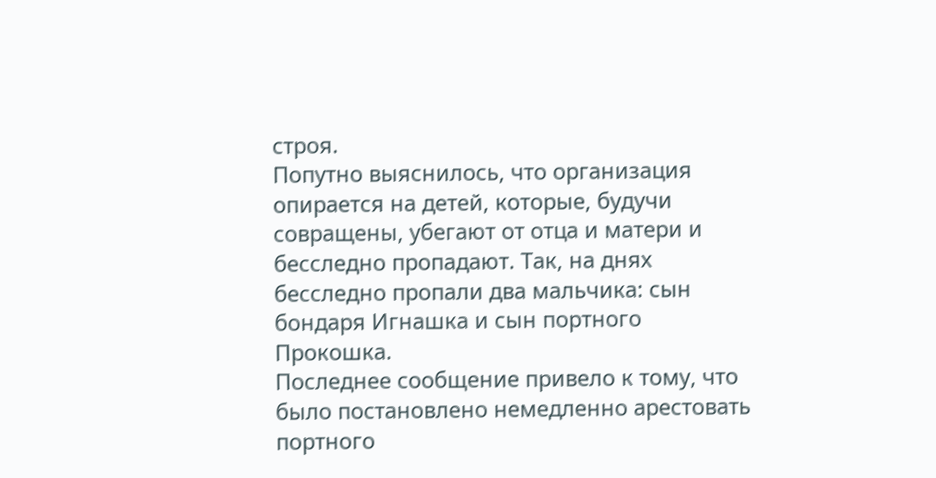строя.
Попутно выяснилось, что организация опирается на детей, которые, будучи совращены, убегают от отца и матери и бесследно пропадают. Так, на днях бесследно пропали два мальчика: сын бондаря Игнашка и сын портного Прокошка.
Последнее сообщение привело к тому, что было постановлено немедленно арестовать портного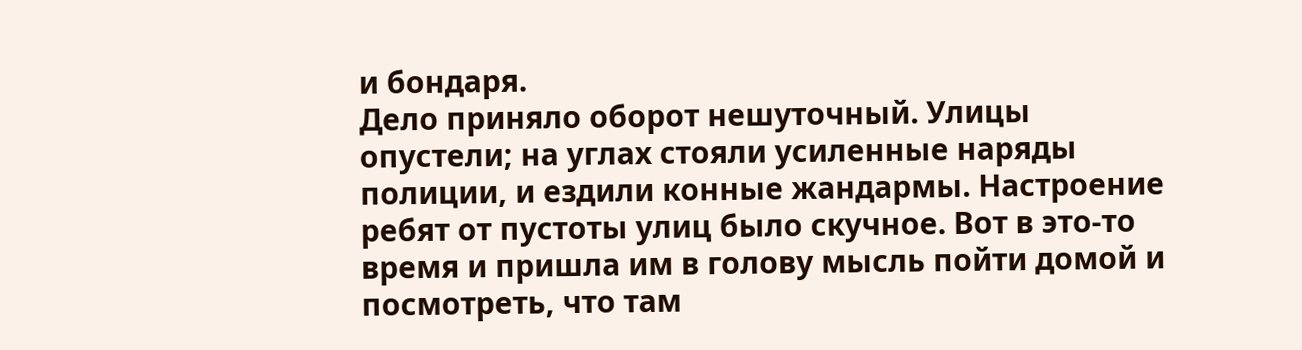и бондаря.
Дело приняло оборот нешуточный. Улицы опустели; на углах стояли усиленные наряды полиции, и ездили конные жандармы. Настроение ребят от пустоты улиц было скучное. Вот в это-то время и пришла им в голову мысль пойти домой и посмотреть, что там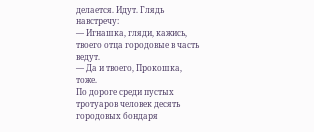делается. Идут. Глядь навстречу:
— Игнашка, гляди, кажись, твоего отца городовые в часть ведут.
— Да и твоего, Прокошка, тоже.
По дороге среди пустых тротуаров человек десять городовых бондаря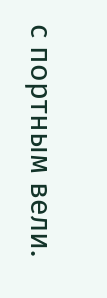с портным вели.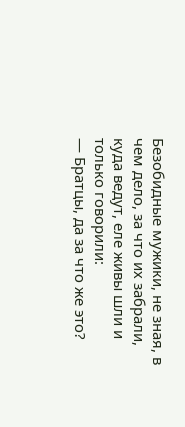Безобидные мужики, не зная, в чем дело, за что их забрали, куда ведут, еле живы шли и только говорили:
— Братцы, да за что же это?